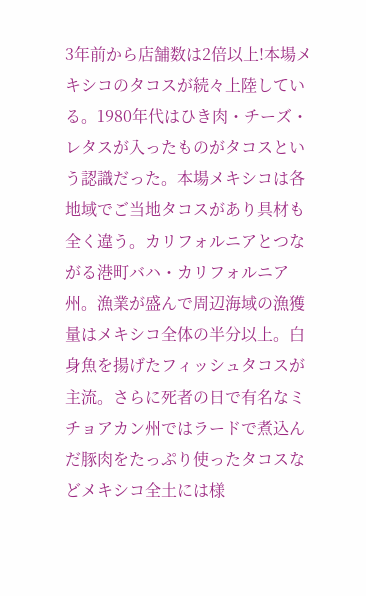3年前から店舗数は2倍以上!本場メキシコのタコスが続々上陸している。1980年代はひき肉・チーズ・レタスが入ったものがタコスという認識だった。本場メキシコは各地域でご当地タコスがあり具材も全く違う。カリフォルニアとつながる港町バハ・カリフォルニア州。漁業が盛んで周辺海域の漁獲量はメキシコ全体の半分以上。白身魚を揚げたフィッシュタコスが主流。さらに死者の日で有名なミチョアカン州ではラードで煮込んだ豚肉をたっぷり使ったタコスなどメキシコ全土には様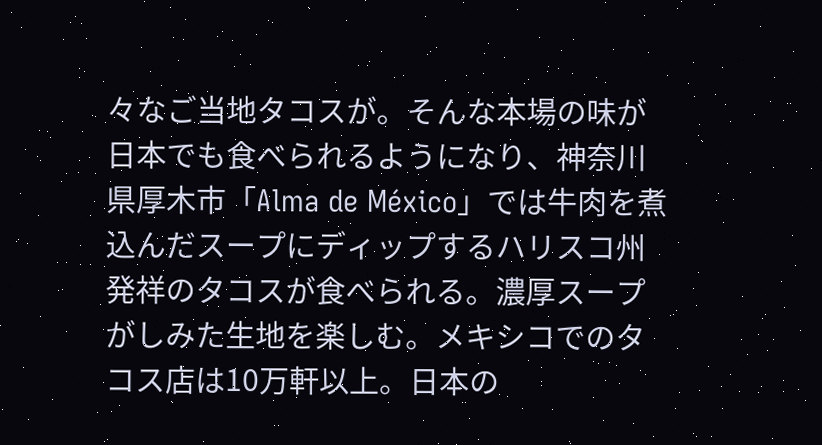々なご当地タコスが。そんな本場の味が日本でも食べられるようになり、神奈川県厚木市「Alma de México」では牛肉を煮込んだスープにディップするハリスコ州発祥のタコスが食べられる。濃厚スープがしみた生地を楽しむ。メキシコでのタコス店は10万軒以上。日本の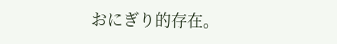おにぎり的存在。